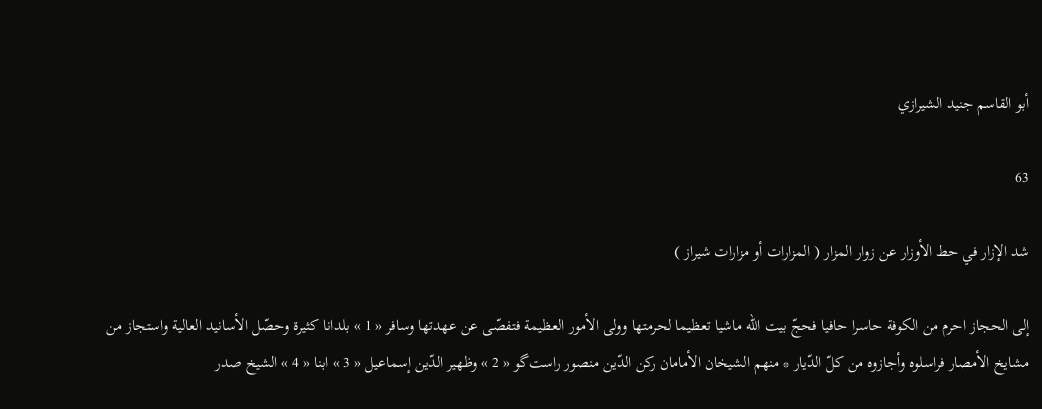أبو القاسم جنيد الشيرازي

63

شد الإزار في حط الأوزار عن زوار المزار ( المزارات أو مزارات شيراز )

إلى الحجاز احرم من الكوفة حاسرا حافيا فحجّ بيت اللّه ماشيا تعظيما لحرمتها وولى الأمور العظيمة فتفصّى عن عهدتها وسافر « 1 » بلدانا كثيرة وحصّل الأسانيد العالية واستجاز من مشايخ الأمصار فراسلوه وأجازوه من كلّ الدّيار * منهم الشيخان الأمامان ركن الدّين منصور راست‌گو « 2 » وظهير الدّين إسماعيل « 3 » ابنا « 4 » الشيخ صدر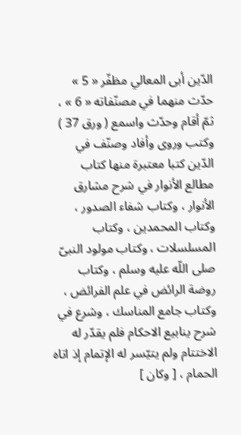الدّين أبى المعالي مظفّر « 5 » حدّث منهما في مصنّفاته « 6 » ، ثمّ أقام وحدّث واسمع ( ورق 37 ) وكتب وروى وأفاد وصنّف في الدّين كتبا معتبرة منها كتاب مطالع الأنوار في شرح مشارق الأنوار ، وكتاب شفاء الصدور ، وكتاب المحمدين ، وكتاب المسلسلات ، وكتاب مولود النبىّ صلى اللّه عليه وسلم ، وكتاب روضة الرائض في علم الفرائض ، وكتاب جامع المناسك ، وشرع في شرح ينابيع الاحكام فلم يقدّر له الاختتام ولم يتيّسر له الإتمام إذ اتاه الحمام ، [ وكان ]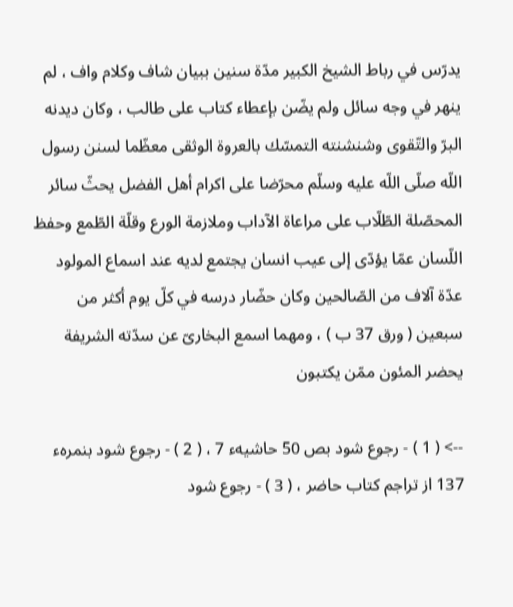يدرّس في رباط الشيخ الكبير مدّة سنين ببيان شاف وكلام واف ، لم ينهر في وجه سائل ولم يضّن بإعطاء كتاب على طالب ، وكان ديدنه البرّ والتّقوى وشنشنته التمسّك بالعروة الوثقى معظّما لسنن رسول اللّه صلّى اللّه عليه وسلّم محرّضا على اكرام أهل الفضل يحثّ سائر المحصّلة الطّلّاب على مراعاة الآداب وملازمة الورع وقلّة الطّمع وحفظ اللّسان عمّا يؤدّى إلى عيب انسان يجتمع لديه عند اسماع المولود عدّة آلاف من الصّالحين وكان حضّار درسه في كلّ يوم أكثر من سبعين ( ورق 37 ب ) ، ومهما اسمع البخارىّ عن سدّته الشريفة يحضر المئون ممّن يكتبون

--> ( 1 ) - رجوع شود بص 50 حاشيهء 7 ، ( 2 ) - رجوع شود بنمرهء 137 از تراجم كتاب حاضر ، ( 3 ) - رجوع شود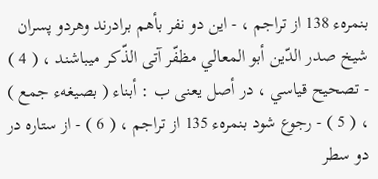بنمرهء 138 از تراجم ، - اين دو نفر بأهم برادرند وهردو پسران شيخ صدر الدّين أبو المعالي مظفّر آتى الذّكر ميباشند ، ( 4 ) - تصحيح قياسي ، در أصل يعنى ب : أبناء ( بصيغهء جمع ) ، ( 5 ) - رجوع شود بنمرهء 135 از تراجم ، ( 6 ) - از ستاره در دو سطر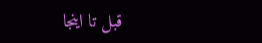قبل تا اينجا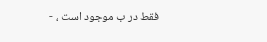فقط در ب موجود است ، -